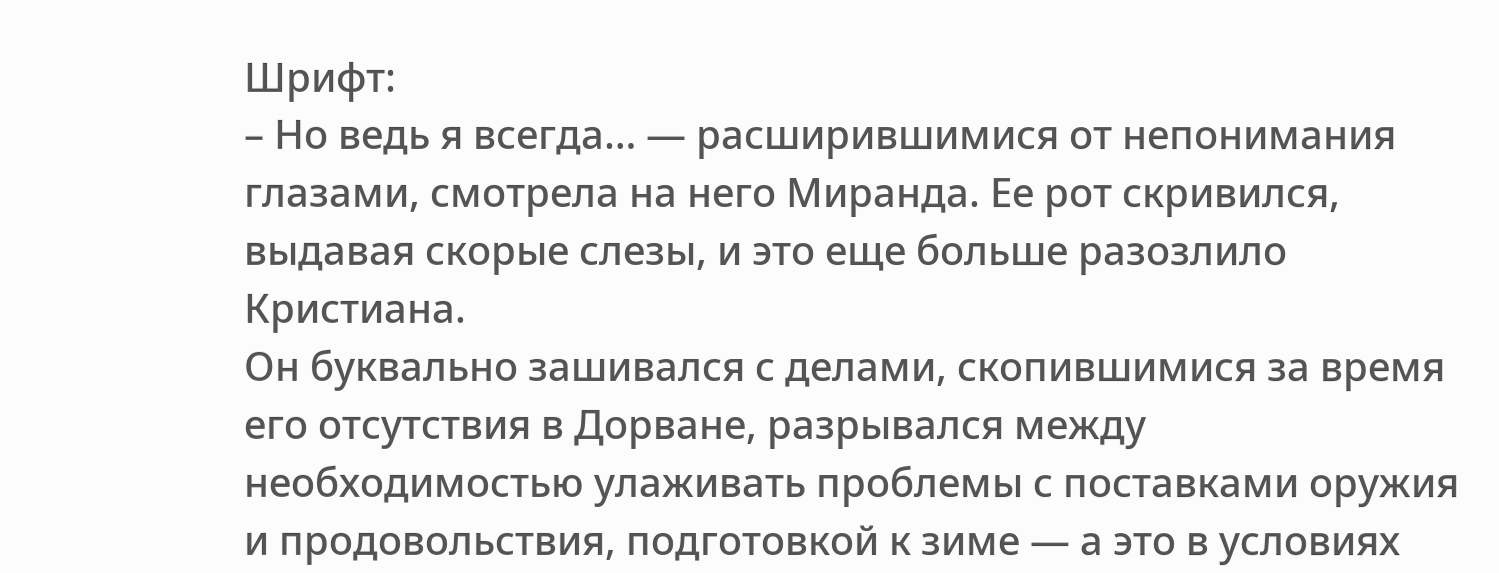Шрифт:
– Но ведь я всегда… — расширившимися от непонимания глазами, смотрела на него Миранда. Ее рот скривился, выдавая скорые слезы, и это еще больше разозлило Кристиана.
Он буквально зашивался с делами, скопившимися за время его отсутствия в Дорване, разрывался между необходимостью улаживать проблемы с поставками оружия и продовольствия, подготовкой к зиме — а это в условиях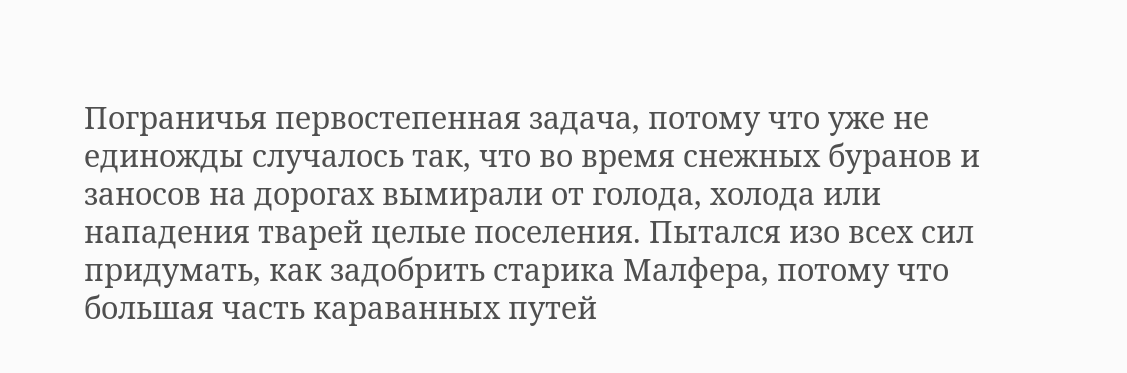Пограничья первостепенная задача, потому что уже не единожды случалось так, что во время снежных буранов и заносов на дорогах вымирали от голода, холода или нападения тварей целые поселения. Пытался изо всех сил придумать, как задобрить старика Малфера, потому что большая часть караванных путей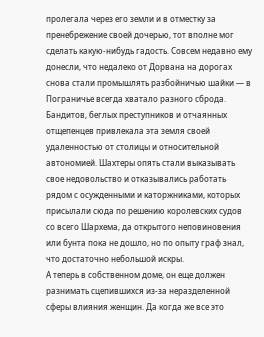пролегала через его земли и в отместку за пренебрежение своей дочерью, тот вполне мог сделать какую-нибудь гадость. Совсем недавно ему донесли, что недалеко от Дорвана на дорогах снова стали промышлять разбойничью шайки — в Пограничье всегда хватало разного сброда. Бандитов, беглых преступников и отчаянных отщепенцев привлекала эта земля своей удаленностью от столицы и относительной автономией. Шахтеры опять стали выказывать свое недовольство и отказывались работать рядом с осужденными и каторжниками, которых присылали сюда по решению королевских судов со всего Шархема, да открытого неповиновения или бунта пока не дошло, но по опыту граф знал, что достаточно небольшой искры.
А теперь в собственном доме, он еще должен разнимать сцепившихся из-за неразделенной сферы влияния женщин. Да когда же все это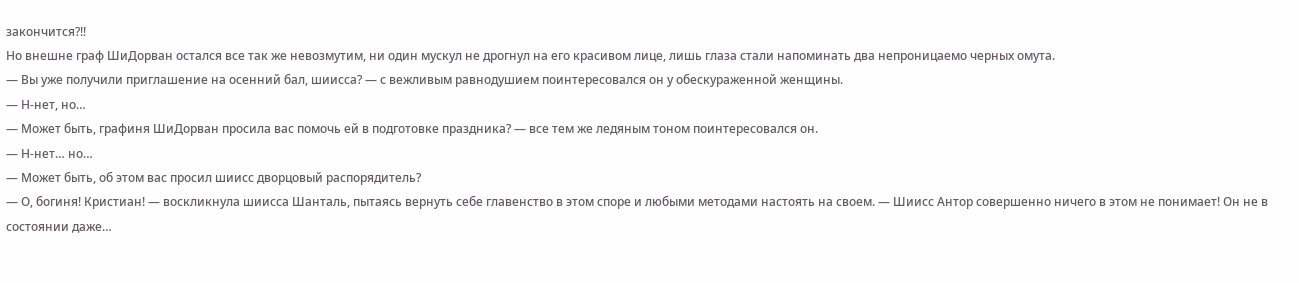закончится?!!
Но внешне граф ШиДорван остался все так же невозмутим, ни один мускул не дрогнул на его красивом лице, лишь глаза стали напоминать два непроницаемо черных омута.
— Вы уже получили приглашение на осенний бал, шиисса? — с вежливым равнодушием поинтересовался он у обескураженной женщины.
— Н-нет, но…
— Может быть, графиня ШиДорван просила вас помочь ей в подготовке праздника? — все тем же ледяным тоном поинтересовался он.
— Н-нет… но…
— Может быть, об этом вас просил шиисс дворцовый распорядитель?
— О, богиня! Кристиан! — воскликнула шиисса Шанталь, пытаясь вернуть себе главенство в этом споре и любыми методами настоять на своем. — Шиисс Антор совершенно ничего в этом не понимает! Он не в состоянии даже…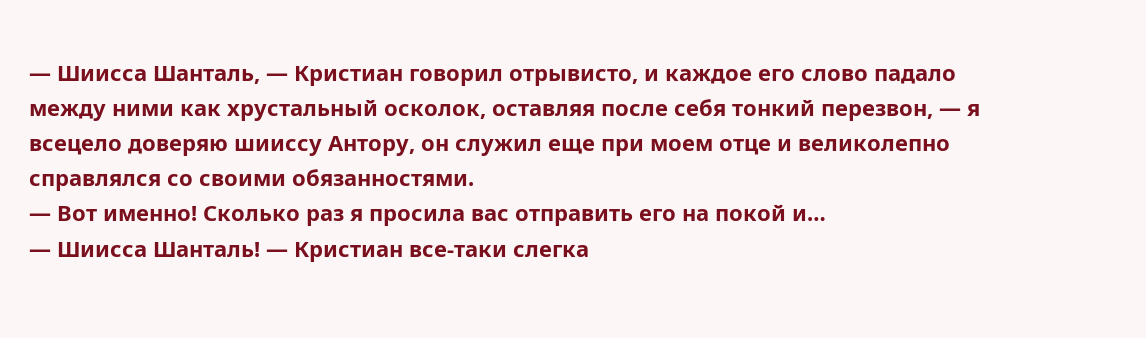— Шиисса Шанталь, — Кристиан говорил отрывисто, и каждое его слово падало между ними как хрустальный осколок, оставляя после себя тонкий перезвон, — я всецело доверяю шииссу Антору, он служил еще при моем отце и великолепно справлялся со своими обязанностями.
— Вот именно! Сколько раз я просила вас отправить его на покой и…
— Шиисса Шанталь! — Кристиан все-таки слегка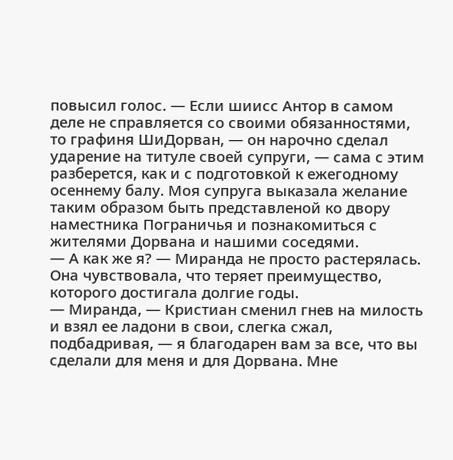повысил голос. — Если шиисс Антор в самом деле не справляется со своими обязанностями, то графиня ШиДорван, — он нарочно сделал ударение на титуле своей супруги, — сама с этим разберется, как и с подготовкой к ежегодному осеннему балу. Моя супруга выказала желание таким образом быть представленой ко двору наместника Пограничья и познакомиться с жителями Дорвана и нашими соседями.
— А как же я? — Миранда не просто растерялась. Она чувствовала, что теряет преимущество, которого достигала долгие годы.
— Миранда, — Кристиан сменил гнев на милость и взял ее ладони в свои, слегка сжал, подбадривая, — я благодарен вам за все, что вы сделали для меня и для Дорвана. Мне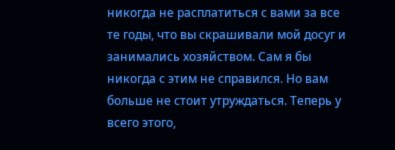никогда не расплатиться с вами за все те годы, что вы скрашивали мой досуг и занимались хозяйством. Сам я бы никогда с этим не справился. Но вам больше не стоит утруждаться. Теперь у всего этого,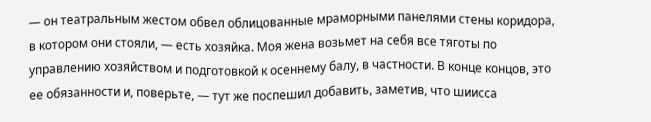— он театральным жестом обвел облицованные мраморными панелями стены коридора, в котором они стояли, — есть хозяйка. Моя жена возьмет на себя все тяготы по управлению хозяйством и подготовкой к осеннему балу, в частности. В конце концов, это ее обязанности и, поверьте, — тут же поспешил добавить, заметив, что шиисса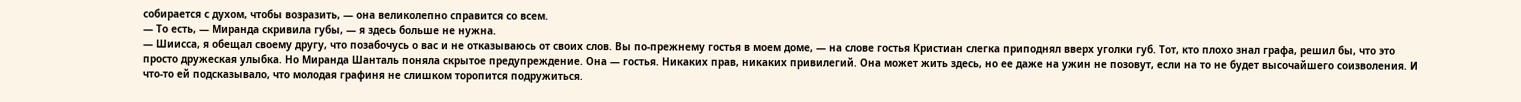собирается с духом, чтобы возразить, — она великолепно справится со всем.
— То есть, — Миранда скривила губы, — я здесь больше не нужна.
— Шиисса, я обещал своему другу, что позабочусь о вас и не отказываюсь от своих слов. Вы по-прежнему гостья в моем доме, — на слове гостья Кристиан слегка приподнял вверх уголки губ. Тот, кто плохо знал графа, решил бы, что это просто дружеская улыбка. Но Миранда Шанталь поняла скрытое предупреждение. Она — гостья. Никаких прав, никаких привилегий. Она может жить здесь, но ее даже на ужин не позовут, если на то не будет высочайшего соизволения. И что-то ей подсказывало, что молодая графиня не слишком торопится подружиться.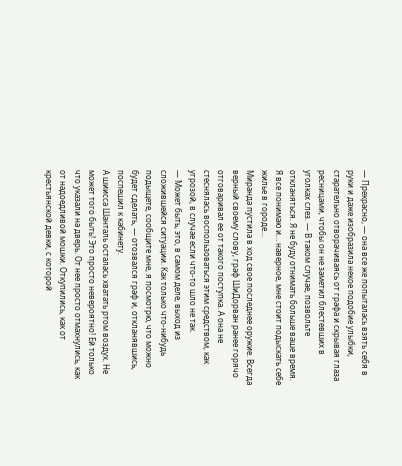— Прекрасно, — она все же попыталась взять себя в руки и даже изобразила некое подобие улыбки, старательно отворачиваясь от графа и скрывая глаза ресницами, чтобы он не заметил блестевших в уголках слез. — В таком случае, позвольте откланяться. Я не буду отнимать больше ваше время. Я все понимаю и… наверное, мне стоит подыскать себе жилье в городе…
Миранда пустила в ход свое последнее оружие. Всегда верный своему слову, граф ШиДорван ранее горячо отговаривал ее от такого поступка. А она не стеснялась воспользоваться этим средством, как угрозой, в случае если что-то шло не так.
— Может быть, это, в самом деле, выход из сложившейся ситуации. Как только что-нибудь подыщете, сообщите мне, я посмотрю, что можно будет сделать, — отозвался граф и, откланявшись, поспешил к кабинету.
А шиисса Шанталь осталась хватать ртом воздух. Не может того быть! Это просто невероятно! Ей только что указали на дверь. От нее просто отмахнулись, как от надоедливой мошки. Откупились, как от крестьянской девки, с которой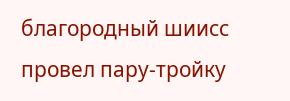благородный шиисс провел пару-тройку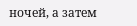ночей, а затем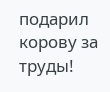подарил корову за труды!